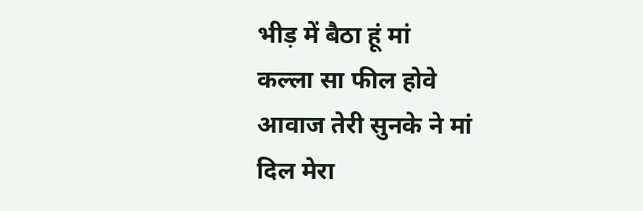भीड़ में बैठा हूं मां
कल्ला सा फील होवे
आवाज तेरी सुनके ने मां
दिल मेरा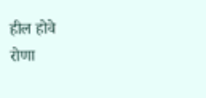हील होवे
रोणा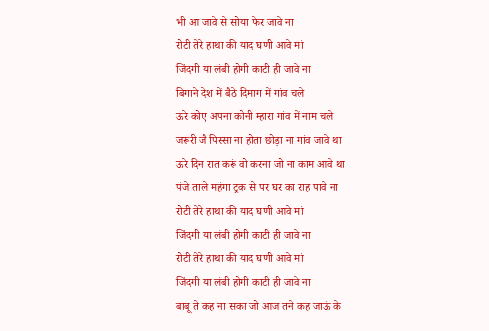भी आ जावे से सोया फेर जावे ना
रोटी तेरे हाथा की याद घणी आवे मां
जिंदगी या लंबी होगी काटी ही जावे ना
बिगाने देश में बैठे दिमाग में गांव चले
ऊरे कोए अपना कोनी म्हारा गांव में नाम चले
जरूरी जै पिस्सा ना होता छोड़ा ना गांव जावे था
ऊरे दिन रात करूं वो करना जो ना काम आवे था
पंजे ताले महंगा ट्रक से पर घर का राह पावे ना
रोटी तेरे हाथा की याद घणी आवे मां
जिंदगी या लंबी होगी काटी ही जावे ना
रोटी तेरे हाथा की याद घणी आवे मां
जिंदगी या लंबी होगी काटी ही जावे ना
बाबू ते कह ना सका जो आज तने कह जाऊं के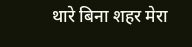थारे बिना शहर मेरा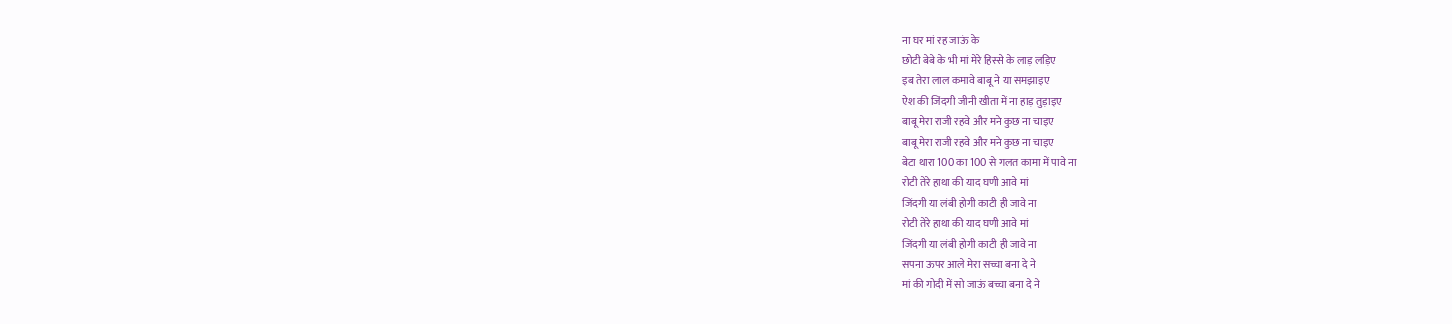ना घर मां रह जाऊं के
छोटी बेबे के भी मां मेरे हिस्से के लाड़ लड़िए
इब तेरा लाल कमावे बाबू ने या समझाइए
ऐश की जिंदगी जीनी खीता में ना हाड़ तुड़ाइए
बाबू मेरा राजी रहवे और मने कुछ ना चाइए
बाबू मेरा राजी रहवे और मने कुछ ना चाइए
बेटा थारा 100 का 100 से गलत कामा में पावे ना
रोटी तेरे हाथा की याद घणी आवे मां
जिंदगी या लंबी होगी काटी ही जावे ना
रोटी तेरे हाथा की याद घणी आवे मां
जिंदगी या लंबी होगी काटी ही जावे ना
सपना ऊपर आले मेरा सच्चा बना दे ने
मां की गोदी में सो जाऊं बच्चा बना दे ने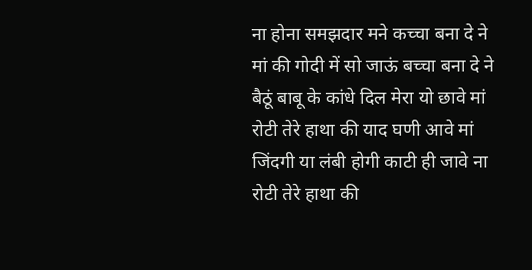ना होना समझदार मने कच्चा बना दे ने
मां की गोदी में सो जाऊं बच्चा बना दे ने
बैठूं बाबू के कांधे दिल मेरा यो छावे मां
रोटी तेरे हाथा की याद घणी आवे मां
जिंदगी या लंबी होगी काटी ही जावे ना
रोटी तेरे हाथा की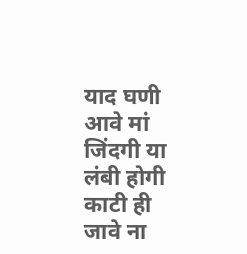याद घणी आवे मां
जिंदगी या लंबी होगी काटी ही जावे ना